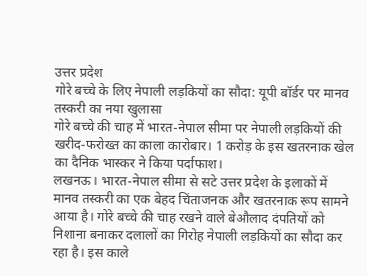उत्तर प्रदेश
गोरे बच्चे के लिए नेपाली लड़कियों का सौदा: यूपी बॉर्डर पर मानव तस्करी का नया खुलासा
गोरे बच्चे की चाह में भारत-नेपाल सीमा पर नेपाली लड़कियों की खरीद-फरोख्त का काला कारोबार। 1 करोड़ के इस खतरनाक खेल का दैनिक भास्कर ने किया पर्दाफाश।
लखनऊ। भारत-नेपाल सीमा से सटे उत्तर प्रदेश के इलाकों में मानव तस्करी का एक बेहद चिंताजनक और खतरनाक रूप सामने आया है। गोरे बच्चे की चाह रखने वाले बेऔलाद दंपतियों को निशाना बनाकर दलालों का गिरोह नेपाली लड़कियों का सौदा कर रहा है। इस काले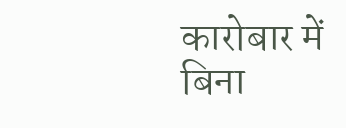कारोबार में बिना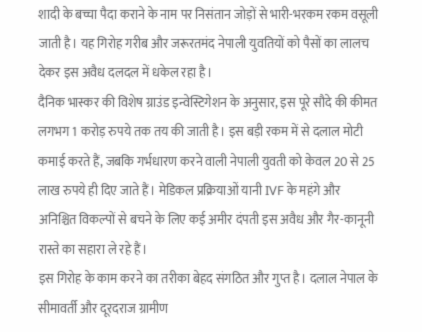शादी के बच्चा पैदा कराने के नाम पर निसंतान जोड़ों से भारी-भरकम रकम वसूली जाती है। यह गिरोह गरीब और जरूरतमंद नेपाली युवतियों को पैसों का लालच देकर इस अवैध दलदल में धकेल रहा है।
दैनिक भास्कर की विशेष ग्राउंड इन्वेस्टिगेशन के अनुसार, इस पूरे सौदे की कीमत लगभग 1 करोड़ रुपये तक तय की जाती है। इस बड़ी रकम में से दलाल मोटी कमाई करते हैं, जबकि गर्भधारण करने वाली नेपाली युवती को केवल 20 से 25 लाख रुपये ही दिए जाते हैं। मेडिकल प्रक्रियाओं यानी IVF के महंगे और अनिश्चित विकल्पों से बचने के लिए कई अमीर दंपती इस अवैध और गैर-कानूनी रास्ते का सहारा ले रहे हैं।
इस गिरोह के काम करने का तरीका बेहद संगठित और गुप्त है। दलाल नेपाल के सीमावर्ती और दूरदराज ग्रामीण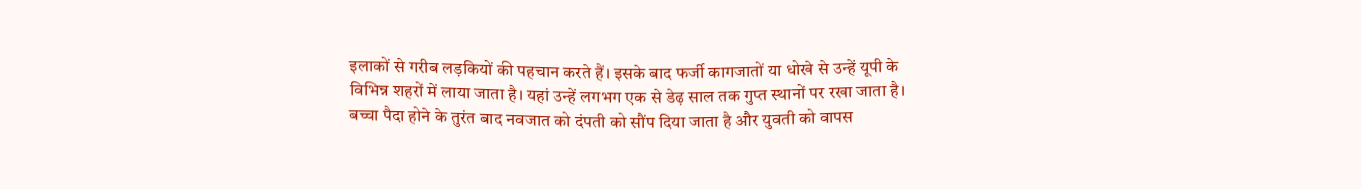इलाकों से गरीब लड़कियों की पहचान करते हैं। इसके बाद फर्जी कागजातों या धोखे से उन्हें यूपी के विभिन्न शहरों में लाया जाता है। यहां उन्हें लगभग एक से डेढ़ साल तक गुप्त स्थानों पर रखा जाता है। बच्चा पैदा होने के तुरंत बाद नवजात को दंपती को सौंप दिया जाता है और युवती को वापस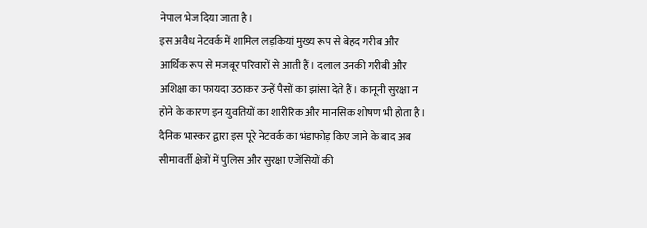नेपाल भेज दिया जाता है।
इस अवैध नेटवर्क में शामिल लड़कियां मुख्य रूप से बेहद गरीब और आर्थिक रूप से मजबूर परिवारों से आती हैं। दलाल उनकी गरीबी और अशिक्षा का फायदा उठाकर उन्हें पैसों का झांसा देते हैं। कानूनी सुरक्षा न होने के कारण इन युवतियों का शारीरिक और मानसिक शोषण भी होता है। दैनिक भास्कर द्वारा इस पूरे नेटवर्क का भंडाफोड़ किए जाने के बाद अब सीमावर्ती क्षेत्रों में पुलिस और सुरक्षा एजेंसियों की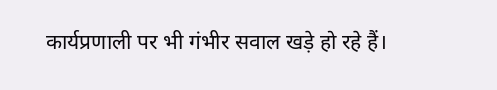कार्यप्रणाली पर भी गंभीर सवाल खड़े हो रहे हैं।